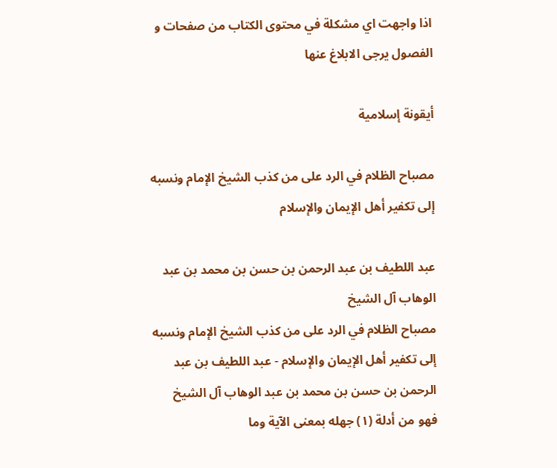اذا واجهت اي مشكلة في محتوى الكتاب من صفحات و الفصول يرجى الابلاغ عنها

أيقونة إسلامية

مصباح الظلام في الرد على من كذب الشيخ الإمام ونسبه إلى تكفير أهل الإيمان والإسلام

عبد اللطيف بن عبد الرحمن بن حسن بن محمد بن عبد الوهاب آل الشيخ
مصباح الظلام في الرد على من كذب الشيخ الإمام ونسبه إلى تكفير أهل الإيمان والإسلام - عبد اللطيف بن عبد الرحمن بن حسن بن محمد بن عبد الوهاب آل الشيخ
فهو من أدلة (١) جهله بمعنى الآية وما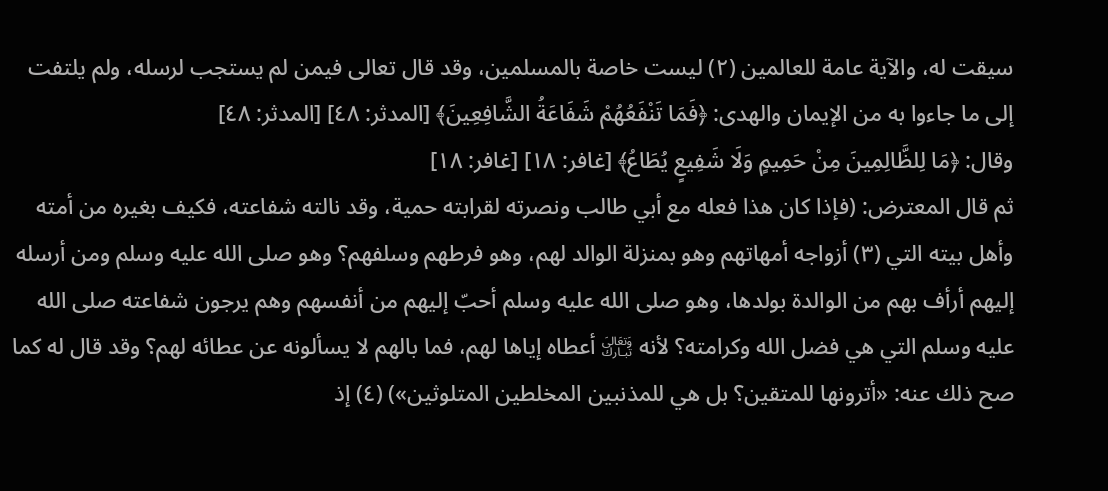سيقت له، والآية عامة للعالمين (٢) ليست خاصة بالمسلمين، وقد قال تعالى فيمن لم يستجب لرسله، ولم يلتفت إلى ما جاءوا به من الإيمان والهدى: ﴿فَمَا تَنْفَعُهُمْ شَفَاعَةُ الشَّافِعِينَ﴾ [المدثر: ٤٨] [المدثر: ٤٨]
وقال: ﴿مَا لِلظَّالِمِينَ مِنْ حَمِيمٍ وَلَا شَفِيعٍ يُطَاعُ﴾ [غافر: ١٨] [غافر: ١٨]
ثم قال المعترض: (فإذا كان هذا فعله مع أبي طالب ونصرته لقرابته حمية، وقد نالته شفاعته، فكيف بغيره من أمته وأهل بيته التي (٣) أزواجه أمهاتهم وهو بمنزلة الوالد لهم، وهو فرطهم وسلفهم؟ وهو صلى الله عليه وسلم ومن أرسله إليهم أرأف بهم من الوالدة بولدها، وهو صلى الله عليه وسلم أحبّ إليهم من أنفسهم وهم يرجون شفاعته صلى الله عليه وسلم التي هي فضل الله وكرامته؟ لأنه ﵎ أعطاه إياها لهم، فما بالهم لا يسألونه عن عطائه لهم؟ وقد قال له كما صح ذلك عنه: «أترونها للمتقين؟ بل هي للمذنبين المخلطين المتلوثين») (٤) إذ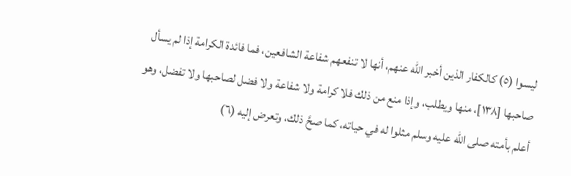ليسوا (٥) كالكفار الذين أخبر الله عنهم، أنها لا تنفعهم شفاعة الشافعين، فما فائدة الكرامة إذا لم يسأل صاحبها [١٣٨]، منها ويطلب، وإذا منع من ذلك فلا كرامة ولا شفاعة ولا فضل لصاحبها ولا تفضل، وهو أعلم بأمته صلى الله عليه وسلم مثلوا له في حياته، كما صحَّ ذلك، وتعرض إليه (٦)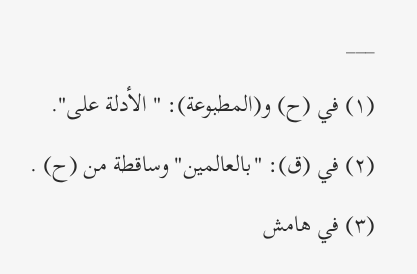___
(١) في (ح) و(المطبوعة): " الأدلة على".
(٢) في (ق): "بالعالمين" وساقطة من (ح) .
(٣) في هامش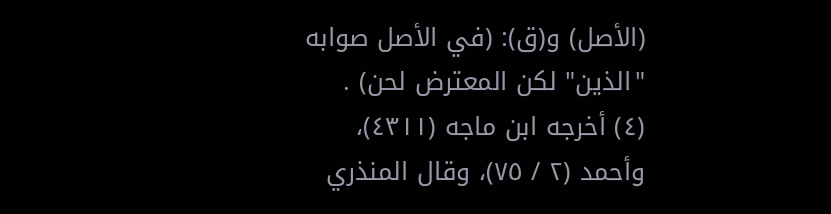(الأصل) و(ق): (في الأصل صوابه "الذين" لكن المعترض لحن) .
(٤) أخرجه ابن ماجه (٤٣١١)، وأحمد (٢ / ٧٥)، وقال المنذري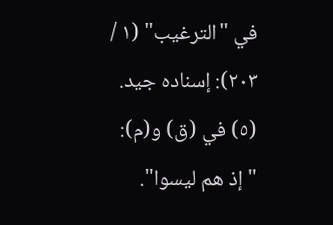في "الترغيب" (١ / ٢٠٣): إسناده جيد.
(٥) في (ق) و(م): "إذ هم ليسوا".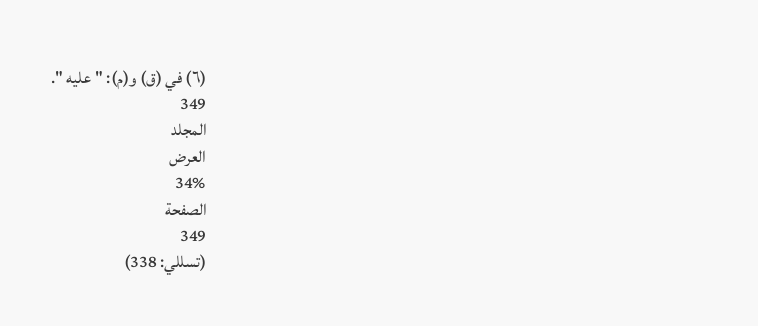(٦) في (ق) و(م): "عليه ".
349
المجلد
العرض
34%
الصفحة
349
(تسللي: 338)